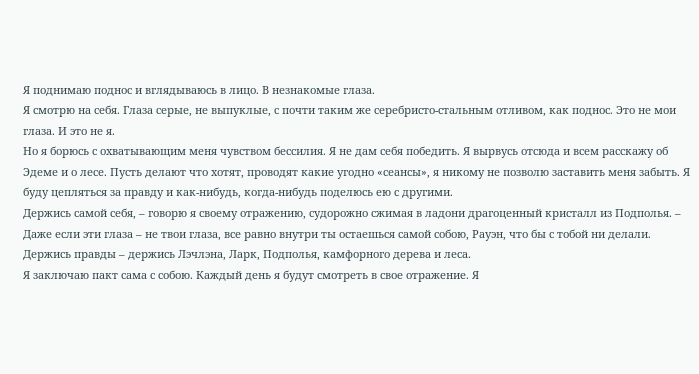Я поднимаю поднос и вглядываюсь в лицо. В незнакомые глаза.
Я смотрю на себя. Глаза серые, не выпуклые, с почти таким же серебристо-стальным отливом, как поднос. Это не мои глаза. И это не я.
Но я борюсь с охватывающим меня чувством бессилия. Я не дам себя победить. Я вырвусь отсюда и всем расскажу об Эдеме и о лесе. Пусть делают что хотят, проводят какие угодно «сеансы», я никому не позволю заставить меня забыть. Я буду цепляться за правду и как-нибудь, когда-нибудь поделюсь ею с другими.
Держись самой себя, – говорю я своему отражению, судорожно сжимая в ладони драгоценный кристалл из Подполья. – Даже если эти глаза – не твои глаза, все равно внутри ты остаешься самой собою, Рауэн, что бы с тобой ни делали. Держись правды – держись Лэчлэна, Ларк, Подполья, камфорного дерева и леса.
Я заключаю пакт сама с собою. Каждый день я будут смотреть в свое отражение. Я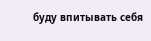буду впитывать себя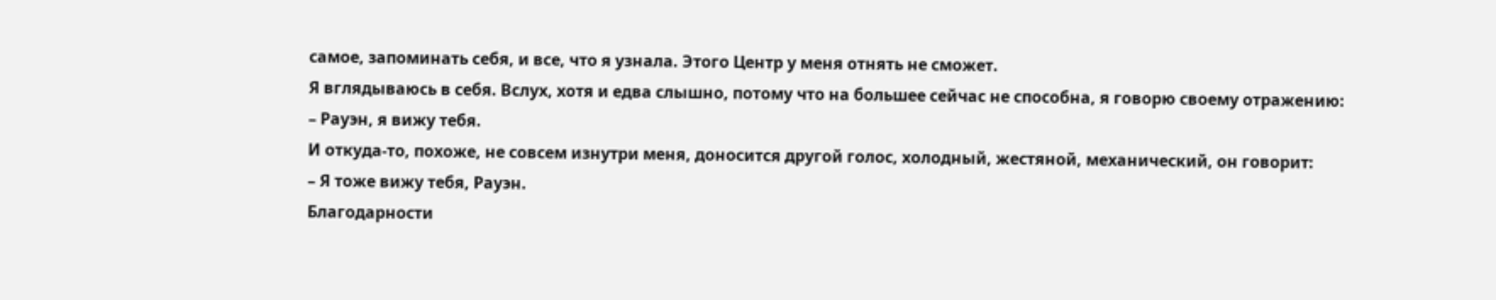самое, запоминать себя, и все, что я узнала. Этого Центр у меня отнять не сможет.
Я вглядываюсь в себя. Вслух, хотя и едва слышно, потому что на большее сейчас не способна, я говорю своему отражению:
– Рауэн, я вижу тебя.
И откуда-то, похоже, не совсем изнутри меня, доносится другой голос, холодный, жестяной, механический, он говорит:
– Я тоже вижу тебя, Рауэн.
Благодарности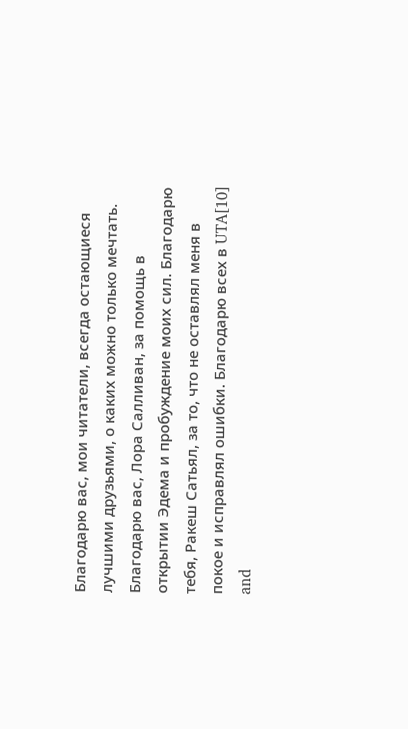Благодарю вас, мои читатели, всегда остающиеся лучшими друзьями, о каких можно только мечтать. Благодарю вас, Лора Салливан, за помощь в открытии Эдема и пробуждение моих сил. Благодарю тебя, Ракеш Сатьял, за то, что не оставлял меня в покое и исправлял ошибки. Благодарю всех в UTA[10] and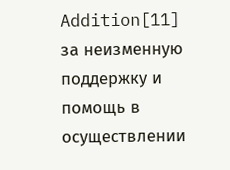Addition[11] за неизменную поддержку и помощь в осуществлении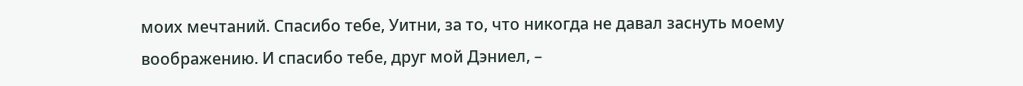моих мечтаний. Спасибо тебе, Уитни, за то, что никогда не давал заснуть моему воображению. И спасибо тебе, друг мой Дэниел, –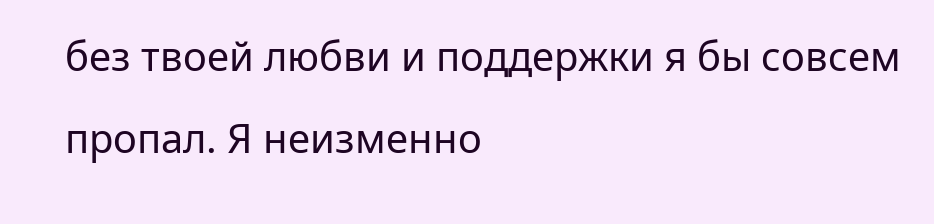без твоей любви и поддержки я бы совсем пропал. Я неизменно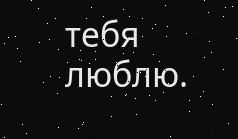тебя люблю.